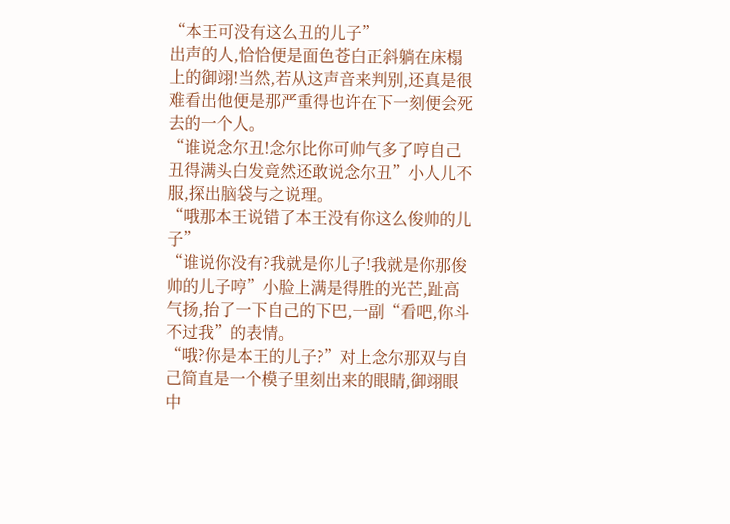“本王可没有这么丑的儿子”
出声的人,恰恰便是面色苍白正斜躺在床榻上的御翊!当然,若从这声音来判别,还真是很难看出他便是那严重得也许在下一刻便会死去的一个人。
“谁说念尔丑!念尔比你可帅气多了哼自己丑得满头白发竟然还敢说念尔丑”小人儿不服,探出脑袋与之说理。
“哦那本王说错了本王没有你这么俊帅的儿子”
“谁说你没有?我就是你儿子!我就是你那俊帅的儿子哼”小脸上满是得胜的光芒,趾高气扬,抬了一下自己的下巴,一副“看吧,你斗不过我”的表情。
“哦?你是本王的儿子?”对上念尔那双与自己简直是一个模子里刻出来的眼睛,御翊眼中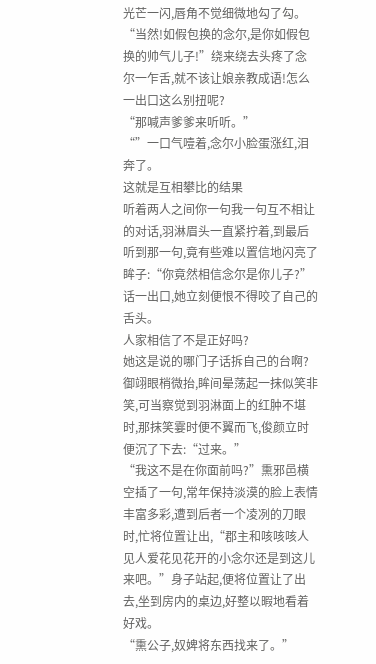光芒一闪,唇角不觉细微地勾了勾。
“当然!如假包换的念尔,是你如假包换的帅气儿子!”绕来绕去头疼了念尔一乍舌,就不该让娘亲教成语!怎么一出口这么别扭呢?
“那喊声爹爹来听听。”
“”一口气噎着,念尔小脸蛋涨红,泪奔了。
这就是互相攀比的结果
听着两人之间你一句我一句互不相让的对话,羽淋眉头一直紧拧着,到最后听到那一句,竟有些难以置信地闪亮了眸子:“你竟然相信念尔是你儿子?”
话一出口,她立刻便恨不得咬了自己的舌头。
人家相信了不是正好吗?
她这是说的哪门子话拆自己的台啊?
御翊眼梢微抬,眸间晕荡起一抹似笑非笑,可当察觉到羽淋面上的红肿不堪时,那抹笑霎时便不翼而飞,俊颜立时便沉了下去:“过来。”
“我这不是在你面前吗?”熏邪邑横空插了一句,常年保持淡漠的脸上表情丰富多彩,遭到后者一个凌冽的刀眼时,忙将位置让出,“郡主和咳咳咳人见人爱花见花开的小念尔还是到这儿来吧。”身子站起,便将位置让了出去,坐到房内的桌边,好整以暇地看着好戏。
“熏公子,奴婢将东西找来了。”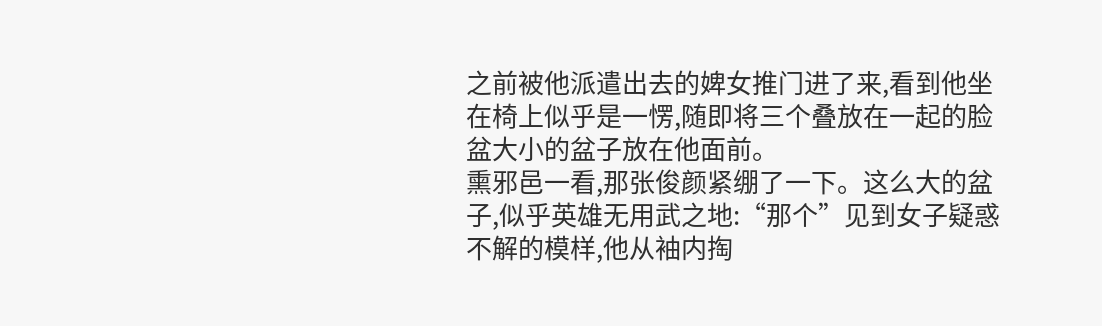之前被他派遣出去的婢女推门进了来,看到他坐在椅上似乎是一愣,随即将三个叠放在一起的脸盆大小的盆子放在他面前。
熏邪邑一看,那张俊颜紧绷了一下。这么大的盆子,似乎英雄无用武之地:“那个”见到女子疑惑不解的模样,他从袖内掏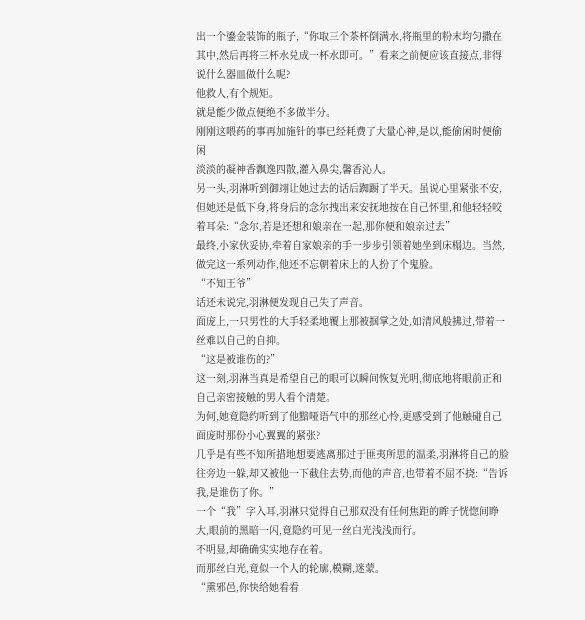出一个鎏金装饰的瓶子,“你取三个茶杯倒满水,将瓶里的粉末均匀撒在其中,然后再将三杯水兑成一杯水即可。”看来之前便应该直接点,非得说什么器皿做什么呢?
他救人,有个规矩。
就是能少做点便绝不多做半分。
刚刚这喂药的事再加施针的事已经耗费了大量心神,是以,能偷闲时便偷闲
淡淡的凝神香飘逸四散,灌入鼻尖,馨香沁人。
另一头,羽淋听到御翊让她过去的话后踟蹰了半天。虽说心里紧张不安,但她还是低下身,将身后的念尔拽出来安抚地按在自己怀里,和他轻轻咬着耳朵:“念尔,若是还想和娘亲在一起,那你便和娘亲过去”
最终,小家伙妥协,牵着自家娘亲的手一步步引领着她坐到床榻边。当然,做完这一系列动作,他还不忘朝着床上的人扮了个鬼脸。
“不知王爷”
话还未说完,羽淋便发现自己失了声音。
面庞上,一只男性的大手轻柔地覆上那被掴掌之处,如清风般拂过,带着一丝难以自己的自抑。
“这是被谁伤的?”
这一刻,羽淋当真是希望自己的眼可以瞬间恢复光明,彻底地将眼前正和自己亲密接触的男人看个清楚。
为何,她竟隐约听到了他黯哑语气中的那丝心怜,更感受到了他触碰自己面庞时那份小心翼翼的紧张?
几乎是有些不知所措地想要逃离那过于匪夷所思的温柔,羽淋将自己的脸往旁边一躲,却又被他一下截住去势,而他的声音,也带着不屈不挠:“告诉我,是谁伤了你。”
一个“我”字入耳,羽淋只觉得自己那双没有任何焦距的眸子恍惚间睁大,眼前的黑暗一闪,竟隐约可见一丝白光浅浅而行。
不明显,却确确实实地存在着。
而那丝白光,竟似一个人的轮廓,模糊,迷蒙。
“熏邪邑,你快给她看看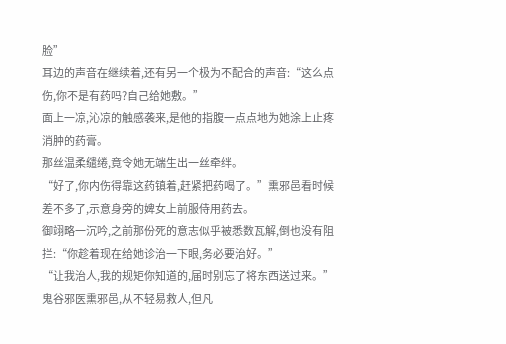脸”
耳边的声音在继续着,还有另一个极为不配合的声音:“这么点伤,你不是有药吗?自己给她敷。”
面上一凉,沁凉的触感袭来,是他的指腹一点点地为她涂上止疼消肿的药膏。
那丝温柔缱绻,竟令她无端生出一丝牵绊。
“好了,你内伤得靠这药镇着,赶紧把药喝了。”熏邪邑看时候差不多了,示意身旁的婢女上前服侍用药去。
御翊略一沉吟,之前那份死的意志似乎被悉数瓦解,倒也没有阻拦:“你趁着现在给她诊治一下眼,务必要治好。”
“让我治人,我的规矩你知道的,届时别忘了将东西送过来。”鬼谷邪医熏邪邑,从不轻易救人,但凡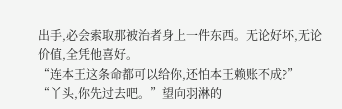出手,必会索取那被治者身上一件东西。无论好坏,无论价值,全凭他喜好。
“连本王这条命都可以给你,还怕本王赖账不成?”
“丫头,你先过去吧。”望向羽淋的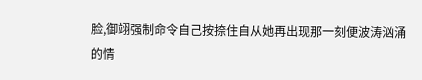脸,御翊强制命令自己按捺住自从她再出现那一刻便波涛汹涌的情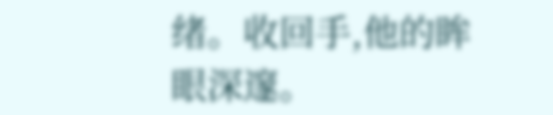绪。收回手,他的眸眼深邃。